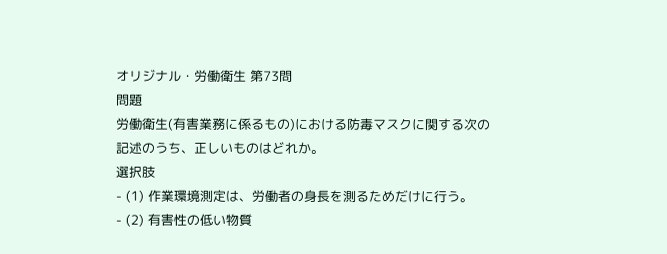オリジナル・労働衛生 第73問
問題
労働衛生(有害業務に係るもの)における防毒マスクに関する次の記述のうち、正しいものはどれか。
選択肢
- (1) 作業環境測定は、労働者の身長を測るためだけに行う。
- (2) 有害性の低い物質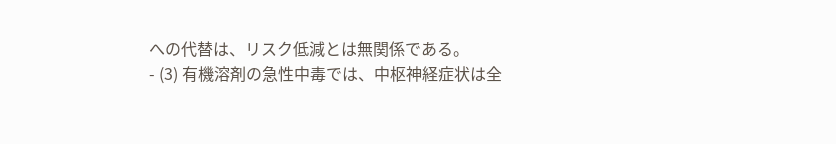への代替は、リスク低減とは無関係である。
- (3) 有機溶剤の急性中毒では、中枢神経症状は全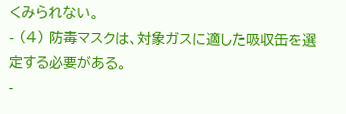くみられない。
- (4) 防毒マスクは、対象ガスに適した吸収缶を選定する必要がある。
-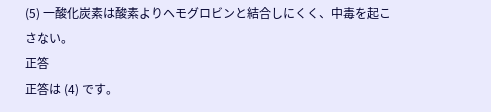(5) 一酸化炭素は酸素よりヘモグロビンと結合しにくく、中毒を起こさない。
正答
正答は (4) です。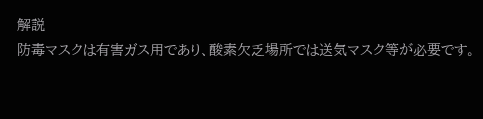解説
防毒マスクは有害ガス用であり、酸素欠乏場所では送気マスク等が必要です。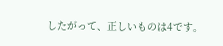したがって、正しいものは4です。